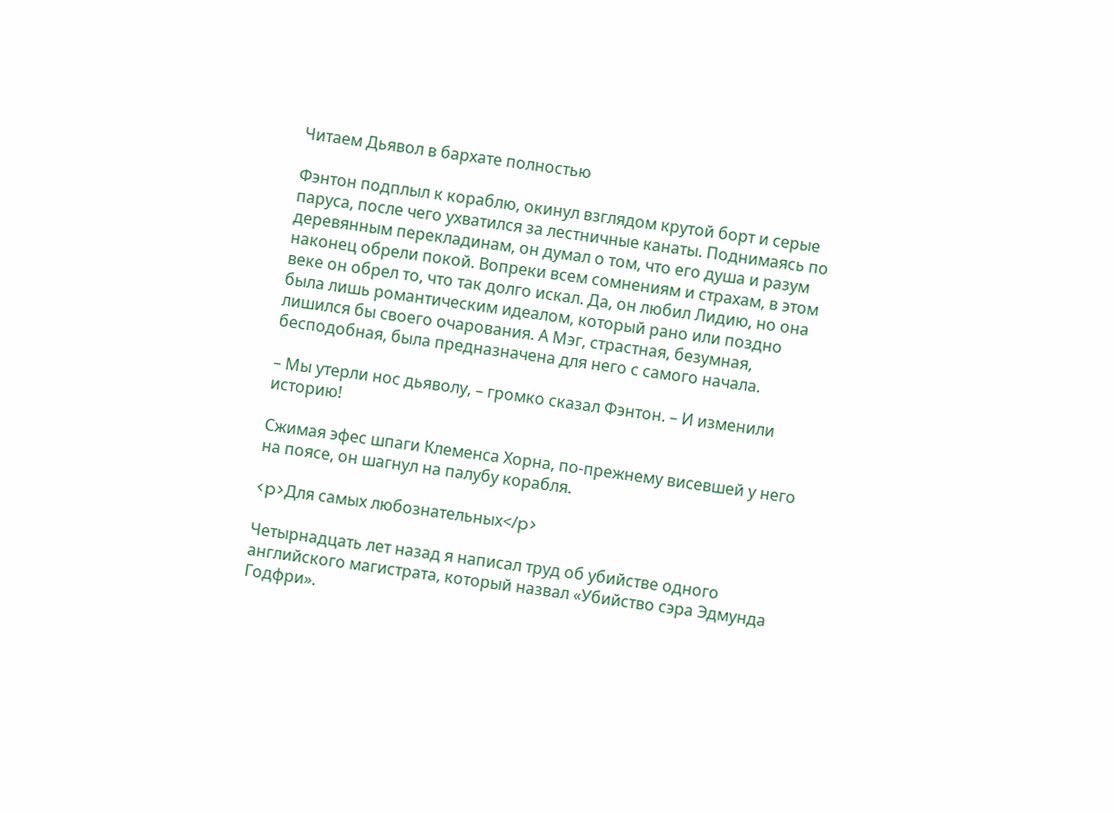Читаем Дьявол в бархате полностью

Фэнтон подплыл к кораблю, окинул взглядом крутой борт и серые паруса, после чего ухватился за лестничные канаты. Поднимаясь по деревянным перекладинам, он думал о том, что его душа и разум наконец обрели покой. Вопреки всем сомнениям и страхам, в этом веке он обрел то, что так долго искал. Да, он любил Лидию, но она была лишь романтическим идеалом, который рано или поздно лишился бы своего очарования. А Мэг, страстная, безумная, бесподобная, была предназначена для него с самого начала.

– Мы утерли нос дьяволу, – громко сказал Фэнтон. – И изменили историю!

Сжимая эфес шпаги Клеменса Хорна, по-прежнему висевшей у него на поясе, он шагнул на палубу корабля.

<p>Для самых любознательных</p>

Четырнадцать лет назад я написал труд об убийстве одного английского магистрата, который назвал «Убийство сэра Эдмунда Годфри».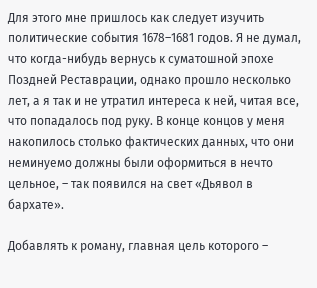Для этого мне пришлось как следует изучить политические события 1678–1681 годов. Я не думал, что когда-нибудь вернусь к суматошной эпохе Поздней Реставрации, однако прошло несколько лет, а я так и не утратил интереса к ней, читая все, что попадалось под руку. В конце концов у меня накопилось столько фактических данных, что они неминуемо должны были оформиться в нечто цельное, – так появился на свет «Дьявол в бархате».

Добавлять к роману, главная цель которого –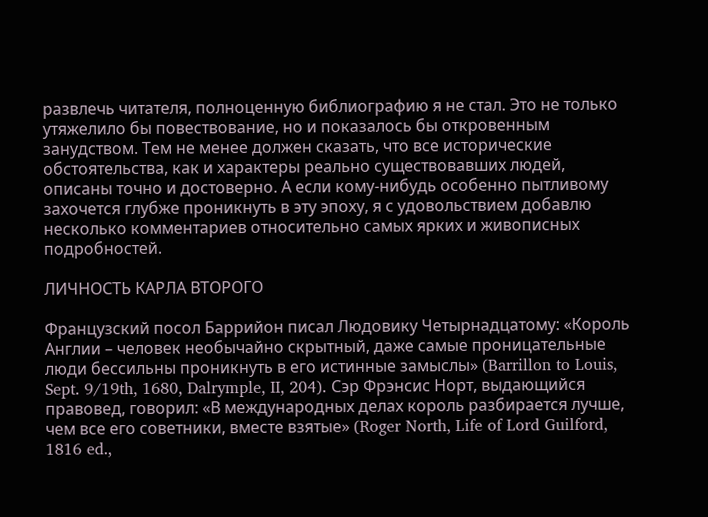развлечь читателя, полноценную библиографию я не стал. Это не только утяжелило бы повествование, но и показалось бы откровенным занудством. Тем не менее должен сказать, что все исторические обстоятельства, как и характеры реально существовавших людей, описаны точно и достоверно. А если кому-нибудь особенно пытливому захочется глубже проникнуть в эту эпоху, я с удовольствием добавлю несколько комментариев относительно самых ярких и живописных подробностей.

ЛИЧНОСТЬ КАРЛА ВТОРОГО

Французский посол Баррийон писал Людовику Четырнадцатому: «Король Англии – человек необычайно скрытный, даже самые проницательные люди бессильны проникнуть в его истинные замыслы» (Barrillon to Louis, Sept. 9/19th, 1680, Dalrymple, II, 204). Сэр Фрэнсис Норт, выдающийся правовед, говорил: «В международных делах король разбирается лучше, чем все его советники, вместе взятые» (Roger North, Life of Lord Guilford, 1816 ed.,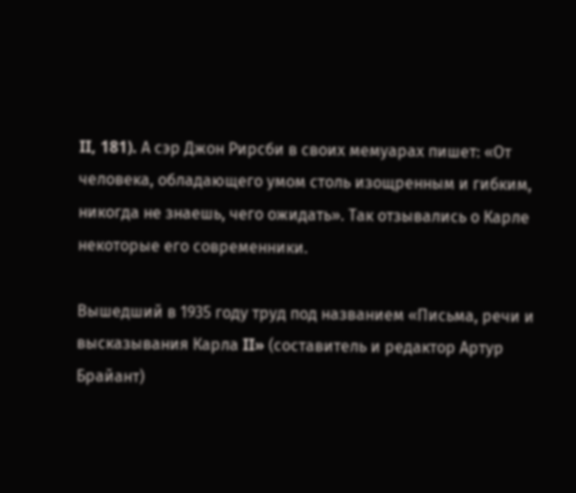II, 181). А сэр Джон Рирсби в своих мемуарах пишет: «От человека, обладающего умом столь изощренным и гибким, никогда не знаешь, чего ожидать». Так отзывались о Карле некоторые его современники.

Вышедший в 1935 году труд под названием «Письма, речи и высказывания Карла II» (составитель и редактор Артур Брайант)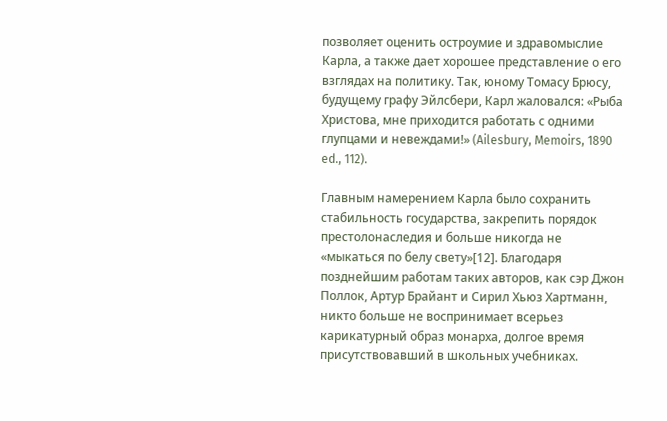позволяет оценить остроумие и здравомыслие Карла, а также дает хорошее представление о его взглядах на политику. Так, юному Томасу Брюсу, будущему графу Эйлсбери, Карл жаловался: «Рыба Христова, мне приходится работать с одними глупцами и невеждами!» (Ailesbury, Memoirs, 1890 ed., 112).

Главным намерением Карла было сохранить стабильность государства, закрепить порядок престолонаследия и больше никогда не «мыкаться по белу свету»[12]. Благодаря позднейшим работам таких авторов, как сэр Джон Поллок, Артур Брайант и Сирил Хьюз Хартманн, никто больше не воспринимает всерьез карикатурный образ монарха, долгое время присутствовавший в школьных учебниках.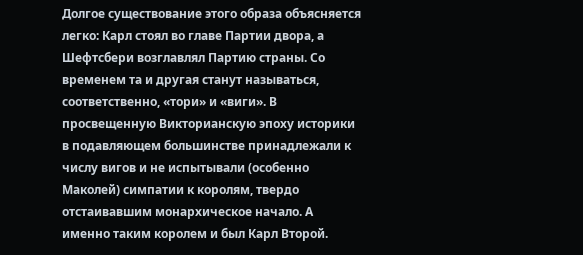Долгое существование этого образа объясняется легко: Карл стоял во главе Партии двора, а Шефтсбери возглавлял Партию страны. Со временем та и другая станут называться, соответственно, «тори» и «виги». В просвещенную Викторианскую эпоху историки в подавляющем большинстве принадлежали к числу вигов и не испытывали (особенно Маколей) симпатии к королям, твердо отстаивавшим монархическое начало. А именно таким королем и был Карл Второй.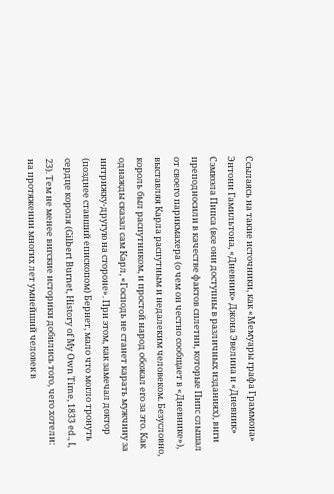Ссылаясь на такие источники, как «Мемуары графа Граммона» Энтони Гамильтона, «Дневник» Джона Эвелина и «Дневник» Сэмюэла Пипса (все они доступны в различных изданиях), виги преподносили в качестве фактов сплетни, которые Пипс слышал от своего парикмахера (о чем он честно сообщает в «Дневнике»), выставляя Карла распутным и недалеким человеком. Безусловно, король был распутником, и простой народ обожал его за это. Как однажды сказал сам Карл, «Господь не станет карать мужчину за интрижку-другую на стороне». При этом, как замечал доктор (позднее ставший епископом) Бернет, мало что могло тронуть сердце короля (Gilbert Burnet, History of My Own Time, 1833 ed., I, 23). Тем не менее вигские историки добились того, чего хотели: на протяжении многих лет умнейший человек в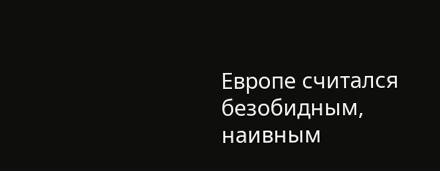Европе считался безобидным, наивным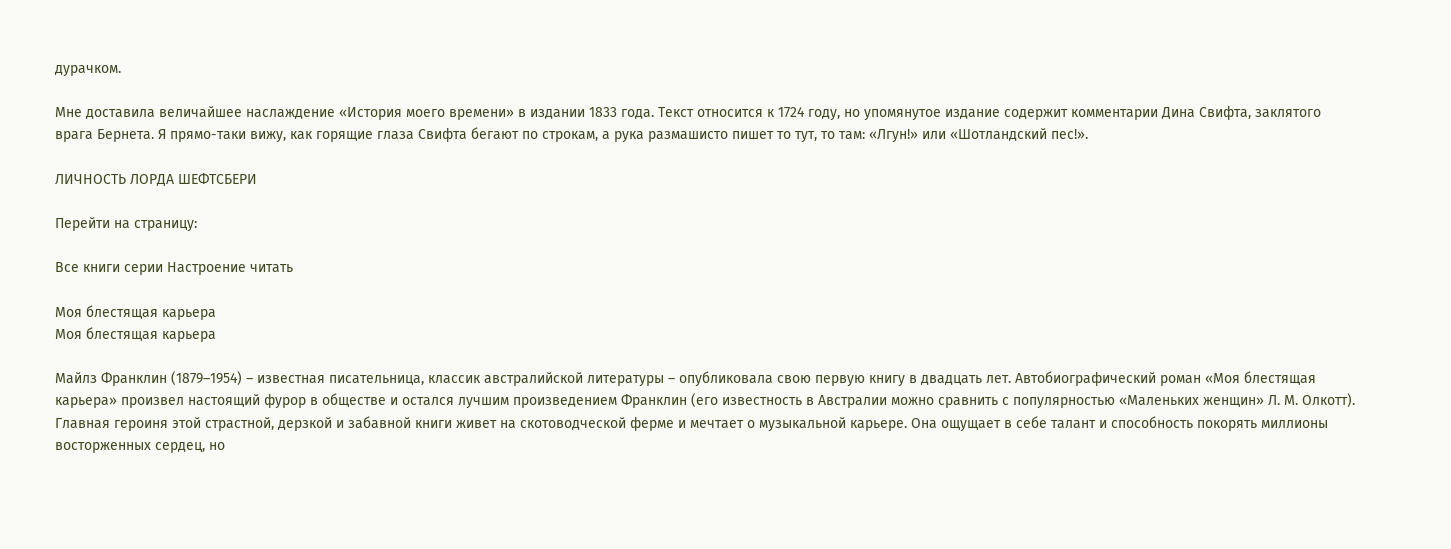дурачком.

Мне доставила величайшее наслаждение «История моего времени» в издании 1833 года. Текст относится к 1724 году, но упомянутое издание содержит комментарии Дина Свифта, заклятого врага Бернета. Я прямо-таки вижу, как горящие глаза Свифта бегают по строкам, а рука размашисто пишет то тут, то там: «Лгун!» или «Шотландский пес!».

ЛИЧНОСТЬ ЛОРДА ШЕФТСБЕРИ

Перейти на страницу:

Все книги серии Настроение читать

Моя блестящая карьера
Моя блестящая карьера

Майлз Франклин (1879–1954) – известная писательница, классик австралийской литературы – опубликовала свою первую книгу в двадцать лет. Автобиографический роман «Моя блестящая карьера» произвел настоящий фурор в обществе и остался лучшим произведением Франклин (его известность в Австралии можно сравнить с популярностью «Маленьких женщин» Л. М. Олкотт). Главная героиня этой страстной, дерзкой и забавной книги живет на скотоводческой ферме и мечтает о музыкальной карьере. Она ощущает в себе талант и способность покорять миллионы восторженных сердец, но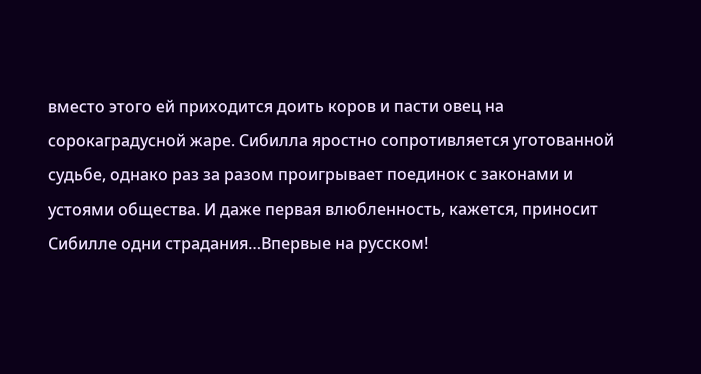вместо этого ей приходится доить коров и пасти овец на сорокаградусной жаре. Сибилла яростно сопротивляется уготованной судьбе, однако раз за разом проигрывает поединок с законами и устоями общества. И даже первая влюбленность, кажется, приносит Сибилле одни страдания…Впервые на русском!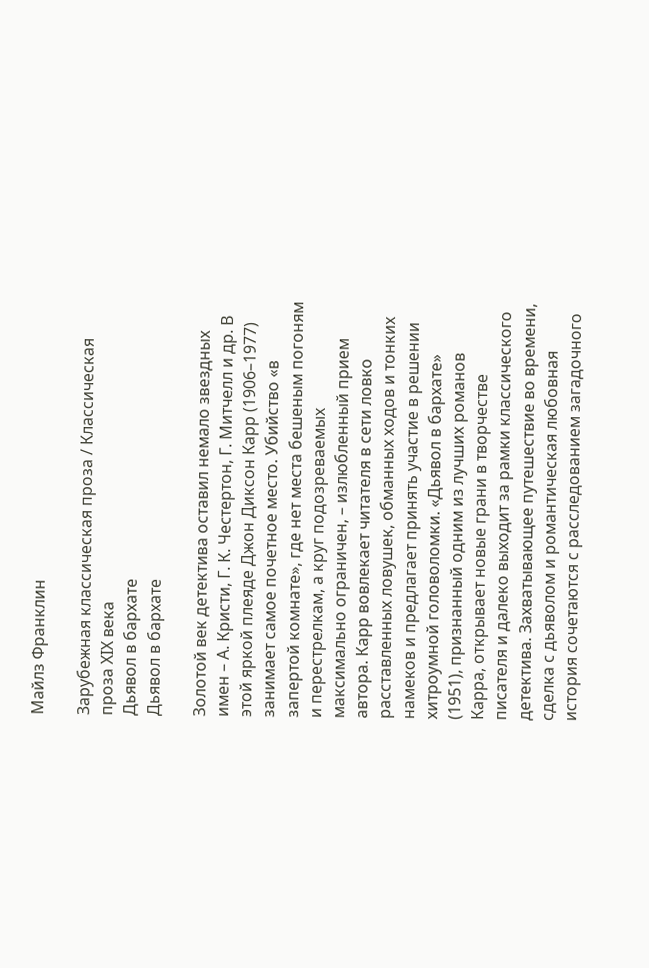Майлз Франклин

Зарубежная классическая проза / Классическая проза ХIX века
Дьявол в бархате
Дьявол в бархате

Золотой век детектива оставил немало звездных имен – А. Кристи, Г. К. Честертон, Г. Митчелл и др. В этой яркой плеяде Джон Диксон Карр (1906–1977) занимает самое почетное место. Убийство «в запертой комнате», где нет места бешеным погоням и перестрелкам, а круг подозреваемых максимально ограничен, – излюбленный прием автора. Карр вовлекает читателя в сети ловко расставленных ловушек, обманных ходов и тонких намеков и предлагает принять участие в решении хитроумной головоломки. «Дьявол в бархате» (1951), признанный одним из лучших романов Карра, открывает новые грани в творчестве писателя и далеко выходит за рамки классического детектива. Захватывающее путешествие во времени, сделка с дьяволом и романтическая любовная история сочетаются с расследованием загадочного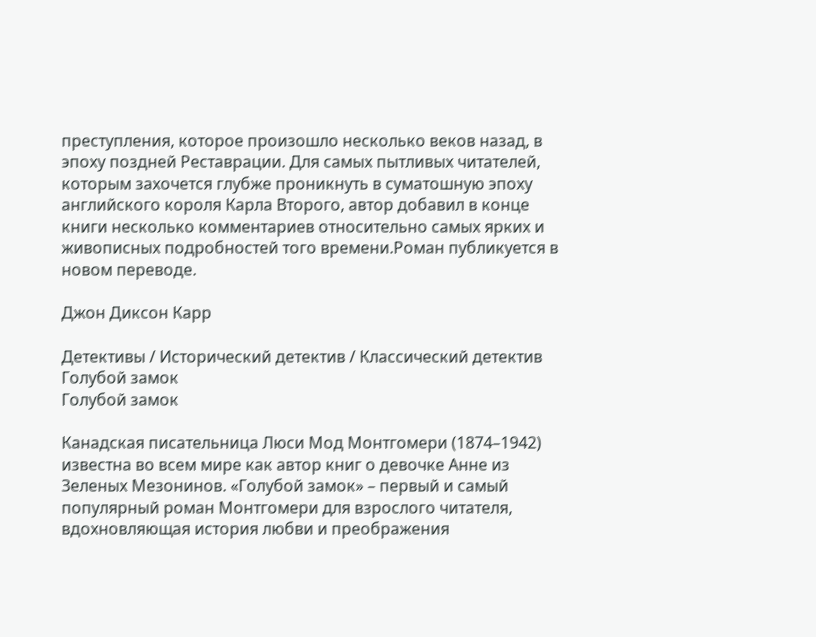преступления, которое произошло несколько веков назад, в эпоху поздней Реставрации. Для самых пытливых читателей, которым захочется глубже проникнуть в суматошную эпоху английского короля Карла Второго, автор добавил в конце книги несколько комментариев относительно самых ярких и живописных подробностей того времени.Роман публикуется в новом переводе.

Джон Диксон Карр

Детективы / Исторический детектив / Классический детектив
Голубой замок
Голубой замок

Канадская писательница Люси Мод Монтгомери (1874–1942) известна во всем мире как автор книг о девочке Анне из Зеленых Мезонинов. «Голубой замок» – первый и самый популярный роман Монтгомери для взрослого читателя, вдохновляющая история любви и преображения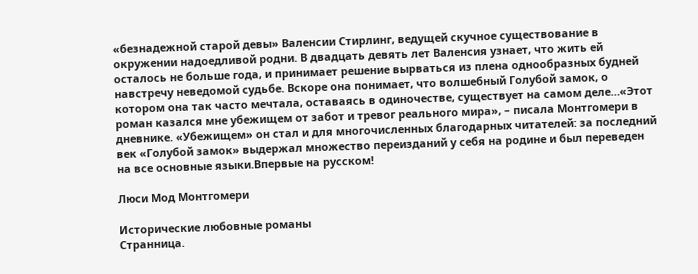«безнадежной старой девы» Валенсии Стирлинг, ведущей скучное существование в окружении надоедливой родни. В двадцать девять лет Валенсия узнает, что жить ей осталось не больше года, и принимает решение вырваться из плена однообразных будней навстречу неведомой судьбе. Вскоре она понимает, что волшебный Голубой замок, о котором она так часто мечтала, оставаясь в одиночестве, существует на самом деле…«Этот роман казался мне убежищем от забот и тревог реального мира», – писала Монтгомери в дневнике. «Убежищем» он стал и для многочисленных благодарных читателей: за последний век «Голубой замок» выдержал множество переизданий у себя на родине и был переведен на все основные языки.Впервые на русском!

Люси Мод Монтгомери

Исторические любовные романы
Странница.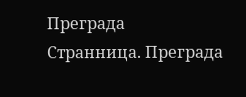Преграда
Странница. Преграда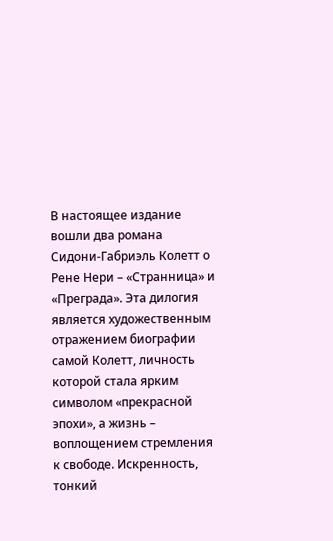В настоящее издание вошли два романа Сидони-Габриэль Колетт о Рене Нери – «Странница» и «Преграда». Эта дилогия является художественным отражением биографии самой Колетт, личность которой стала ярким символом «прекрасной эпохи», а жизнь – воплощением стремления к свободе. Искренность, тонкий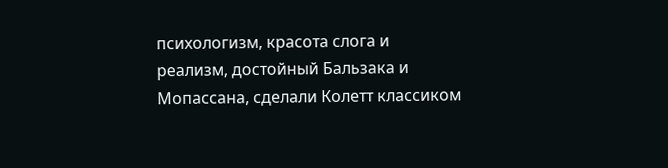психологизм, красота слога и реализм, достойный Бальзака и Мопассана, сделали Колетт классиком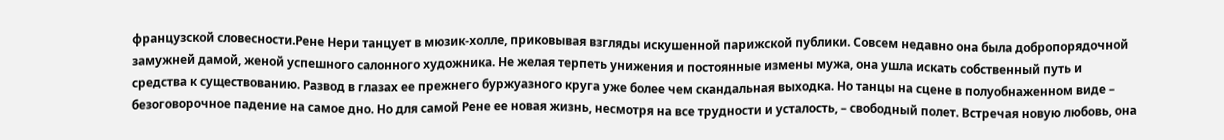французской словесности.Рене Нери танцует в мюзик-холле, приковывая взгляды искушенной парижской публики. Совсем недавно она была добропорядочной замужней дамой, женой успешного салонного художника. Не желая терпеть унижения и постоянные измены мужа, она ушла искать собственный путь и средства к существованию. Развод в глазах ее прежнего буржуазного круга уже более чем скандальная выходка. Но танцы на сцене в полуобнаженном виде – безоговорочное падение на самое дно. Но для самой Рене ее новая жизнь, несмотря на все трудности и усталость, – свободный полет. Встречая новую любовь, она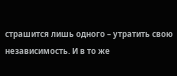страшится лишь одного – утратить свою независимость. И в то же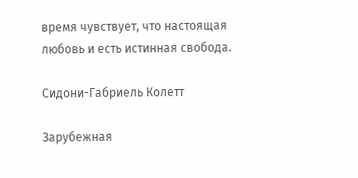время чувствует, что настоящая любовь и есть истинная свобода.

Сидони-Габриель Колетт

Зарубежная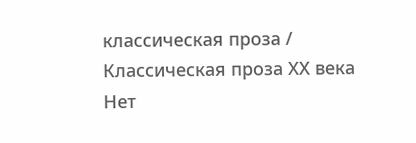классическая проза / Классическая проза ХX века
Нет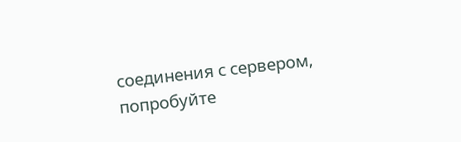соединения с сервером, попробуйте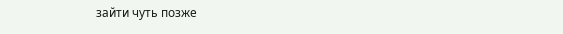зайти чуть позже